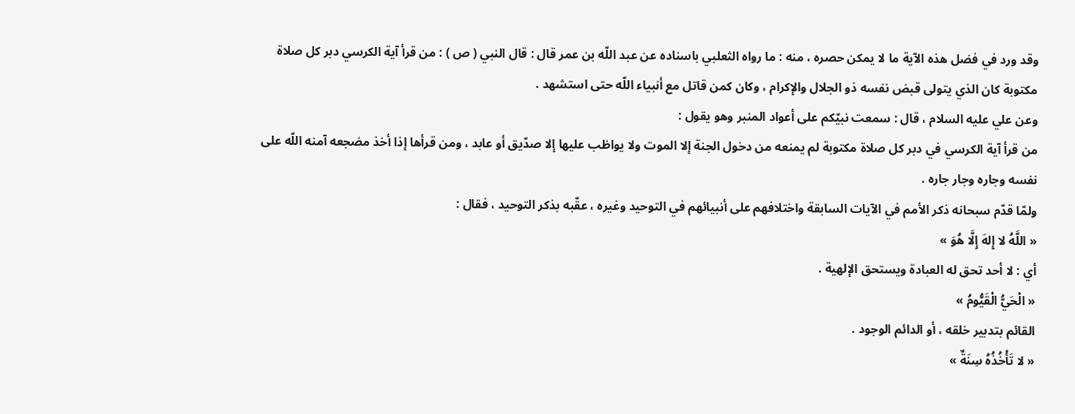وقد ورد في فضل هذه الآية ما لا يمكن حصره ، منه : ما رواه الثعلبي باسناده عن عبد اللّه بن عمر قال : قال النبي ( ص ) : من قرأ آية الكرسي دبر كل صلاة مكتوبة كان الذي يتولى قبض نفسه ذو الجلال والإكرام ، وكان كمن قاتل مع أنبياء اللّه حتى استشهد .
وعن علي عليه السلام ، قال : سمعت نبيّكم على أعواد المنبر وهو يقول :
من قرأ آية الكرسي في دبر كل صلاة مكتوبة لم يمنعه من دخول الجنة إلا الموت ولا يواظب عليها إلا صدّيق أو عابد ، ومن قرأها إذا أخذ مضجعه آمنه اللّه على نفسه وجاره وجار جاره .
ولمّا قدّم سبحانه ذكر الأمم في الآيات السابقة واختلافهم على أنبيائهم في التوحيد وغيره ، عقّبه بذكر التوحيد ، فقال :
« اللَّهُ لا إِلهَ إِلَّا هُوَ »
أي : لا أحد تحق له العبادة ويستحق الإلهية .
« الْحَيُّ الْقَيُّومُ »
القائم بتدبير خلقه ، أو الدائم الوجود .
« لا تَأْخُذُهُ سِنَةٌ »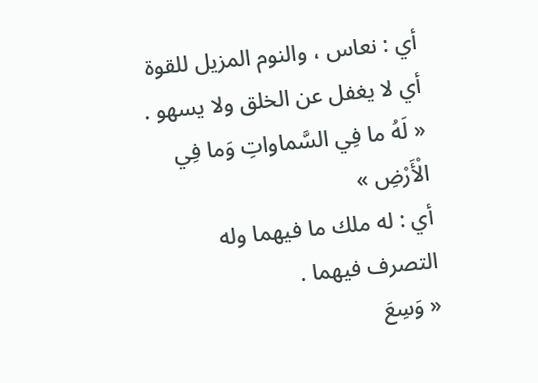أي : نعاس ، والنوم المزيل للقوة أي لا يغفل عن الخلق ولا يسهو .
« لَهُ ما فِي السَّماواتِ وَما فِي الْأَرْضِ »
أي : له ملك ما فيهما وله التصرف فيهما .
« وَسِعَ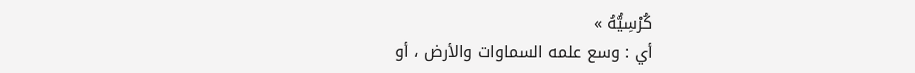كُرْسِيُّهُ »
أي : وسع علمه السماوات والأرض ، أو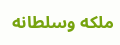ملكه وسلطانه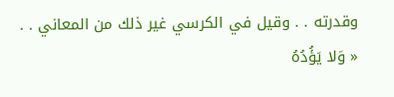وقدرته . . وقيل في الكرسي غير ذلك من المعاني . .
« وَلا يَؤُدُهُ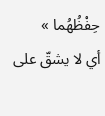حِفْظُهُما »
أي لا يشقّ على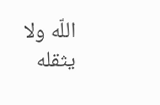اللّه ولا يثقله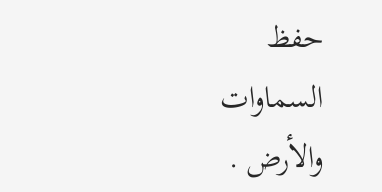حفظ السماوات والأرض .